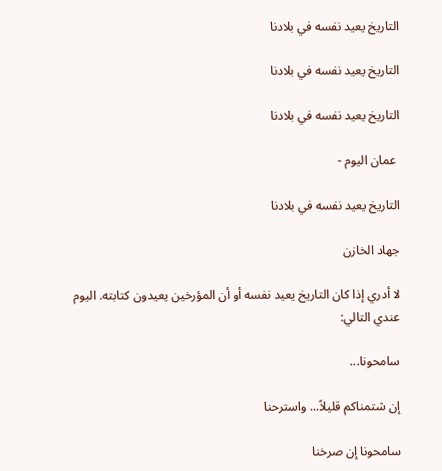التاريخ يعيد نفسه في بلادنا

التاريخ يعيد نفسه في بلادنا

التاريخ يعيد نفسه في بلادنا

 عمان اليوم -

التاريخ يعيد نفسه في بلادنا

جهاد الخازن

لا أدري إذا كان التاريخ يعيد نفسه أو أن المؤرخين يعيدون كتابته. اليوم عندي التالي:

سامحونا...

إن شتمناكم قليلاً... واسترحنا

سامحونا إن صرخنا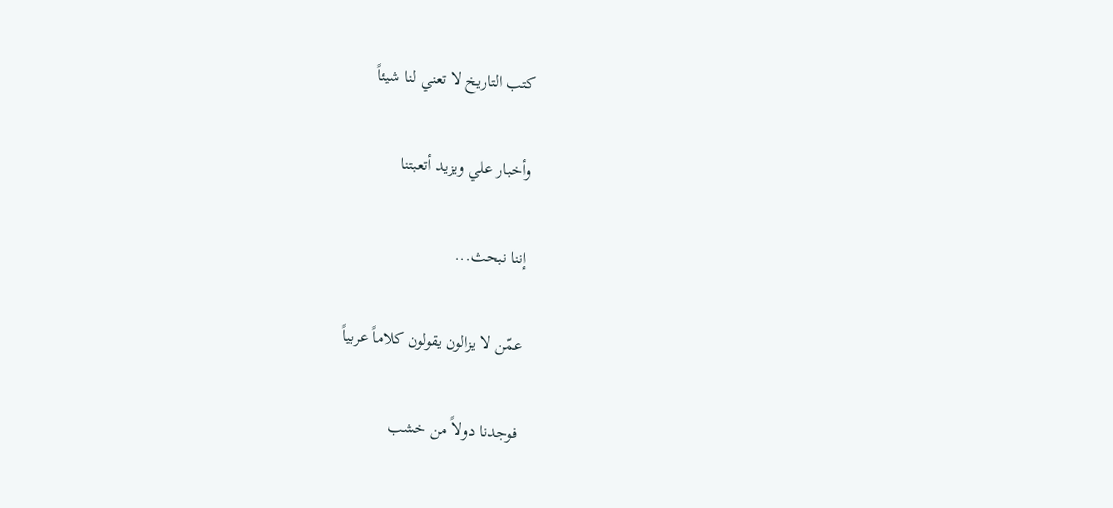كتب التاريخ لا تعني لنا شيئاً

وأخبار علي ويزيد أتعبتنا

إننا نبحث...

عمّن لا يزالون يقولون كلاماً عربياً

فوجدنا دولاً من خشب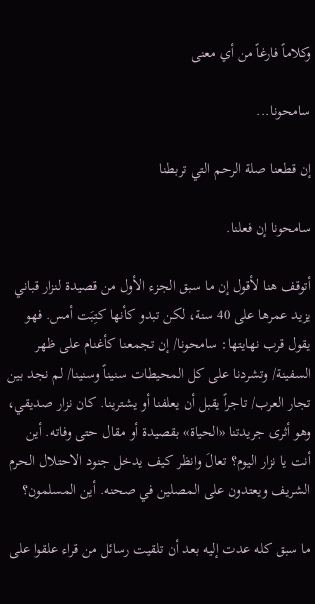وكلاماً فارغاً من أي معنى

سامحونا...

إن قطعنا صلة الرحم التي تربطنا

سامحونا إن فعلنا.

أتوقف هنا لأقول إن ما سبق الجزء الأول من قصيدة لنزار قباني يزيد عمرها على 40 سنة، لكن تبدو كأنها كتِبَت أمس. فهو يقول قرب نهايتها: سامحونا/ إن تجمعنا كأغنام على ظهر السفينة/ وتشردنا على كل المحيطات سنيناً وسنينا/ لم نجد بين تجار العرب/ تاجراً يقبل أن يعلفنا أو يشترينا. كان نزار صديقي، وهو أثرى جريدتنا «الحياة» بقصيدة أو مقال حتى وفاته. أين أنت يا نزار اليوم؟ تعالَ وانظر كيف يدخل جنود الاحتلال الحرم الشريف ويعتدون على المصلين في صحنه. أين المسلمون؟

ما سبق كله عدت إليه بعد أن تلقيت رسائل من قراء علقوا على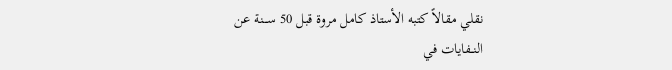نقلي مقالاً كتبه الأستاذ كامل مروة قبل 50 ســـنة عن النــفايات في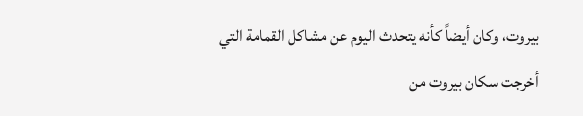بيروت، وكان أيضاً كأنه يتحدث اليوم عن مشاكل القمامة التي أخرجت سكان بيروت من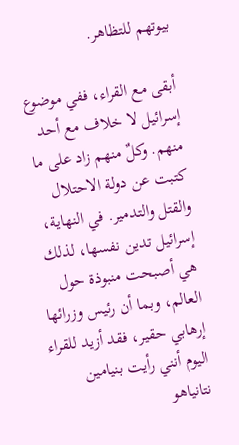بيوتهم للتظاهر.

أبقى مع القراء، ففي موضوع إسرائيل لا خلاف مع أحد منهم. وكلٌ منهم زاد على ما كتبت عن دولة الاحتلال والقتل والتدمير. في النهاية، إسرائيل تدين نفسها، لذلك هي أصبحت منبوذة حول العالم، وبما أن رئيس وزرائها إرهابي حقير، فقد أزيد للقراء اليوم أنني رأيت بنيامين نتانياهو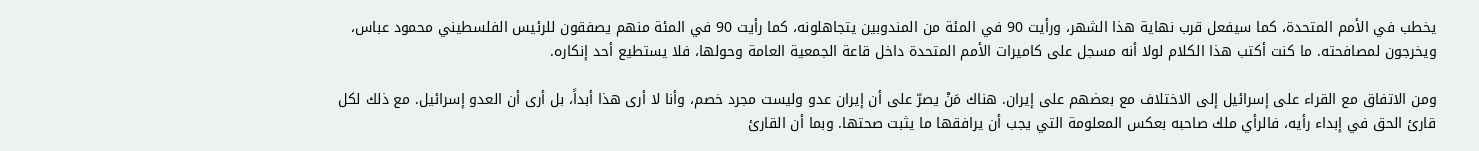يخطب في الأمم المتحدة، كما سيفعل قرب نهاية هذا الشهر، ورأيت 90 في المئة من المندوبين يتجاهلونه، كما رأيت 90 في المئة منهم يصفقون للرئيس الفلسطيني محمود عباس، ويخرجون لمصافحته. ما كنت أكتب هذا الكلام لولا أنه مسجل على كاميرات الأمم المتحدة داخل قاعة الجمعية العامة وحولها، فلا يستطيع أحد إنكاره.

ومن الاتفاق مع القراء على إسرائيل إلى الاختلاف مع بعضهم على إيران. هناك مَنْ يصرّ على أن إيران عدو وليست مجرد خصم، وأنا لا أرى هذا أبداً، بل أرى أن العدو إسرائيل. مع ذلك لكل قارئ الحق في إبداء رأيه، فالرأي ملك صاحبه بعكس المعلومة التي يجب أن يرافقها ما يثبت صحتها. وبما أن القارئ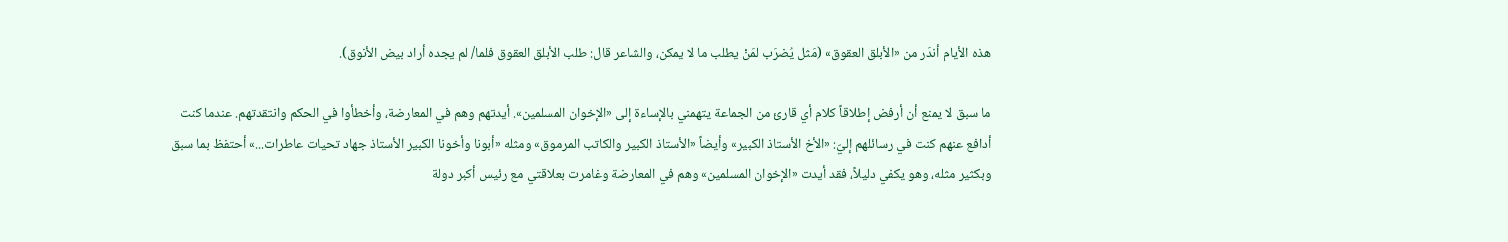هذه الأيام أندَر من «الأبلق العقوق» (مَثل يُضرَب لمَنْ يطلب ما لا يمكن، والشاعر قال: طلب الأبلق العقوق فلما/ لم يجده أراد بيض الأنوق).

ما سبق لا يمنع أن أرفض إطلاقاً كلام أي قارئ من الجماعة يتهمني بالإساءة إلى «الإخوان المسلمين». أيدتهم وهم في المعارضة، وأخطأوا في الحكم وانتقدتهم. عندما كنت أدافع عنهم كنت في رسائلهم إليّ: «الأخ الأستاذ الكبير» وأيضاً «الأستاذ الكبير والكاتب المرموق» ومثله «أبونا وأخونا الكبير الأستاذ جهاد تحيات عاطرات...» أحتفظ بما سبق وبكثير مثله، وهو يكفي دليلاً، فقد أيدت «الإخوان المسلمين» وهم في المعارضة وغامرت بعلاقتي مع رئيس أكبر دولة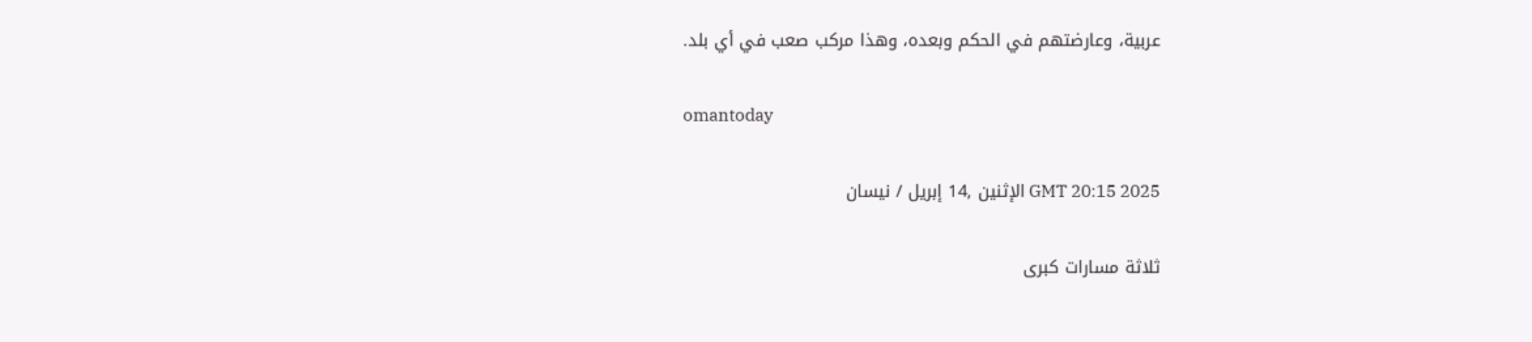عربية، وعارضتهم في الحكم وبعده، وهذا مركب صعب في أي بلد.

omantoday

GMT 20:15 2025 الإثنين ,14 إبريل / نيسان

ثلاثة مسارات كبرى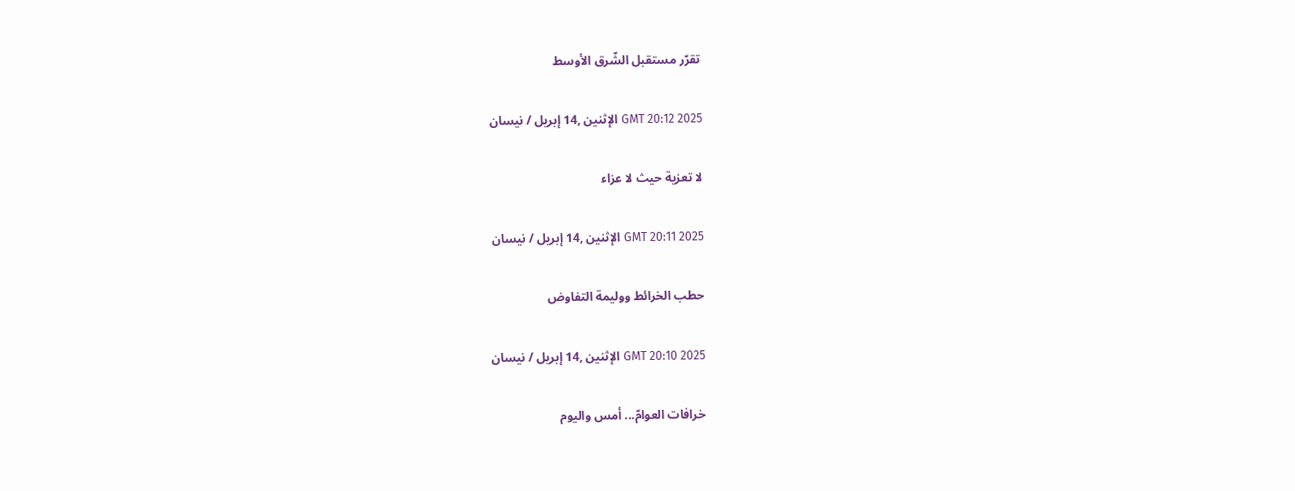تقرّر مستقبل الشّرق الأوسط

GMT 20:12 2025 الإثنين ,14 إبريل / نيسان

لا تعزية حيث لا عزاء

GMT 20:11 2025 الإثنين ,14 إبريل / نيسان

حطب الخرائط ووليمة التفاوض

GMT 20:10 2025 الإثنين ,14 إبريل / نيسان

خرافات العوامّ... أمس واليوم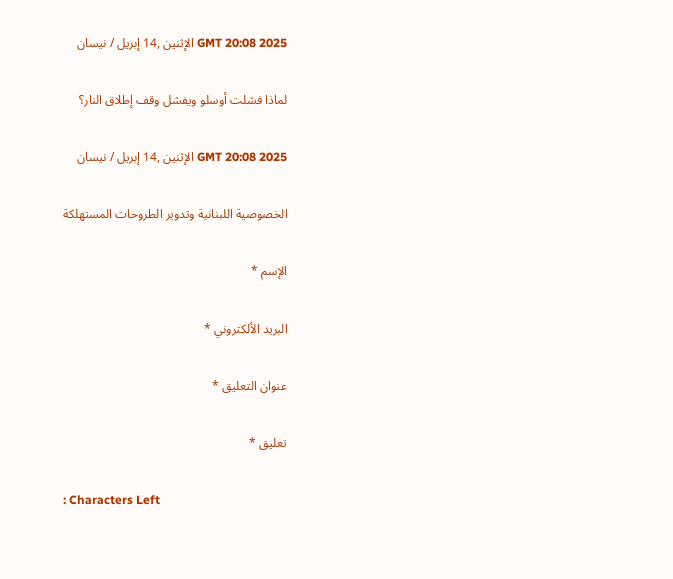GMT 20:08 2025 الإثنين ,14 إبريل / نيسان

لماذا فشلت أوسلو ويفشل وقف إطلاق النار؟

GMT 20:08 2025 الإثنين ,14 إبريل / نيسان

الخصوصية اللبنانية وتدوير الطروحات المستهلكة

الإسم *

البريد الألكتروني *

عنوان التعليق *

تعليق *

: Characters Left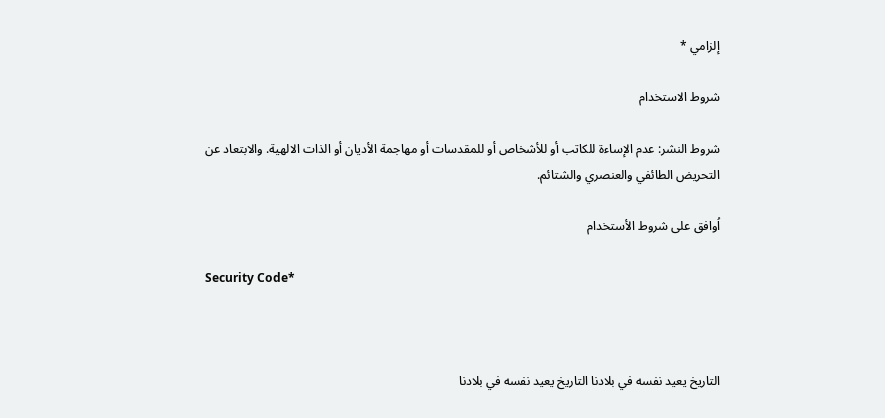إلزامي *

شروط الاستخدام

شروط النشر: عدم الإساءة للكاتب أو للأشخاص أو للمقدسات أو مهاجمة الأديان أو الذات الالهية. والابتعاد عن التحريض الطائفي والعنصري والشتائم.

اُوافق على شروط الأستخدام

Security Code*



التاريخ يعيد نفسه في بلادنا التاريخ يعيد نفسه في بلادنا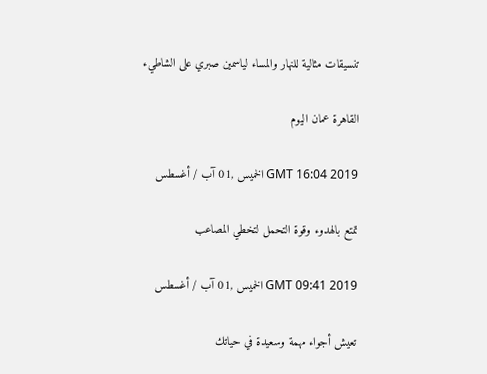تنسيقات مثالية للنهار والمساء لياسمين صبري على الشاطيء

القاهرة عمان اليوم

GMT 16:04 2019 الخميس ,01 آب / أغسطس

تمتع بالهدوء وقوة التحمل لتخطي المصاعب

GMT 09:41 2019 الخميس ,01 آب / أغسطس

تعيش أجواء مهمة وسعيدة في حياتك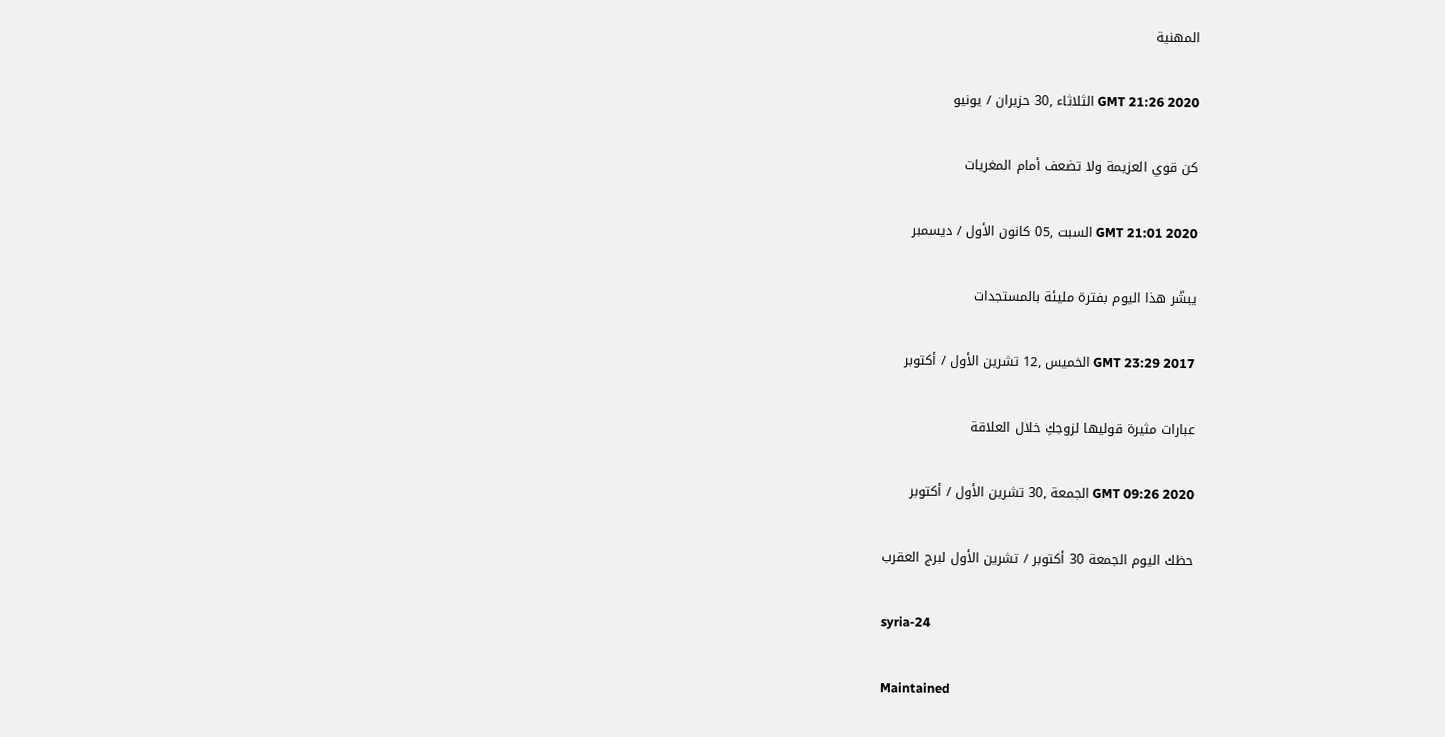المهنية

GMT 21:26 2020 الثلاثاء ,30 حزيران / يونيو

كن قوي العزيمة ولا تضعف أمام المغريات

GMT 21:01 2020 السبت ,05 كانون الأول / ديسمبر

يبشّر هذا اليوم بفترة مليئة بالمستجدات

GMT 23:29 2017 الخميس ,12 تشرين الأول / أكتوبر

عبارات مثيرة قوليها لزوجكِ خلال العلاقة

GMT 09:26 2020 الجمعة ,30 تشرين الأول / أكتوبر

حظك اليوم الجمعة 30 أكتوبر / تشرين الأول لبرج العقرب

syria-24

Maintained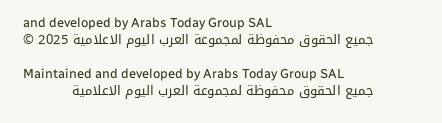and developed by Arabs Today Group SAL
جميع الحقوق محفوظة لمجموعة العرب اليوم الاعلامية 2025 ©

Maintained and developed by Arabs Today Group SAL
جميع الحقوق محفوظة لمجموعة العرب اليوم الاعلامية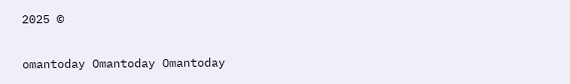2025 ©

omantoday Omantoday Omantoday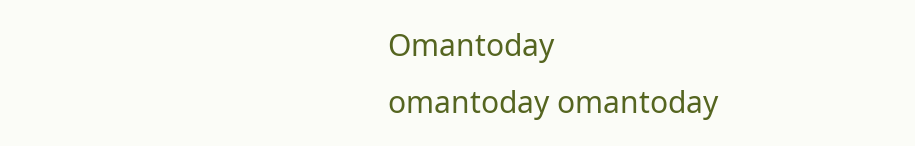Omantoday
omantoday omantoday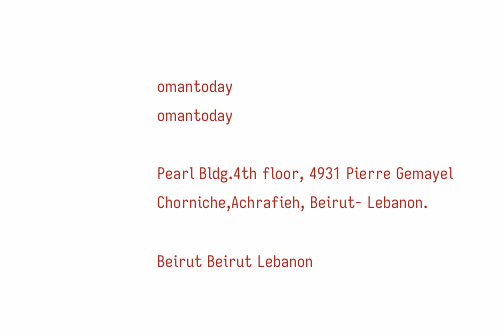omantoday
omantoday

Pearl Bldg.4th floor, 4931 Pierre Gemayel Chorniche,Achrafieh, Beirut- Lebanon.

Beirut Beirut Lebanon